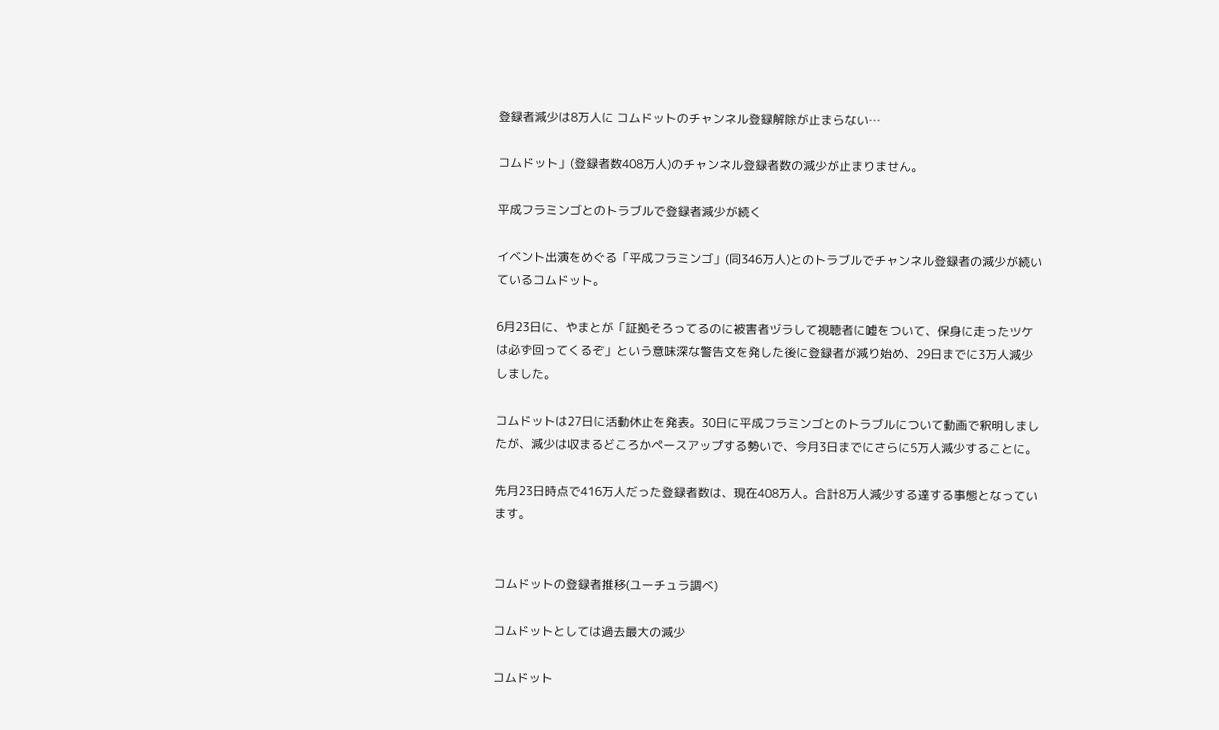登録者減少は8万人に コムドットのチャンネル登録解除が止まらない…

コムドット」(登録者数408万人)のチャンネル登録者数の減少が止まりません。

平成フラミンゴとのトラブルで登録者減少が続く

イベント出演をめぐる「平成フラミンゴ」(同346万人)とのトラブルでチャンネル登録者の減少が続いているコムドット。

6月23日に、やまとが「証拠そろってるのに被害者ヅラして視聴者に嘘をついて、保身に走ったツケは必ず回ってくるぞ」という意味深な警告文を発した後に登録者が減り始め、29日までに3万人減少しました。

コムドットは27日に活動休止を発表。30日に平成フラミンゴとのトラブルについて動画で釈明しましたが、減少は収まるどころかペースアップする勢いで、今月3日までにさらに5万人減少することに。

先月23日時点で416万人だった登録者数は、現在408万人。合計8万人減少する達する事態となっています。


コムドットの登録者推移(ユーチュラ調べ)

コムドットとしては過去最大の減少

コムドット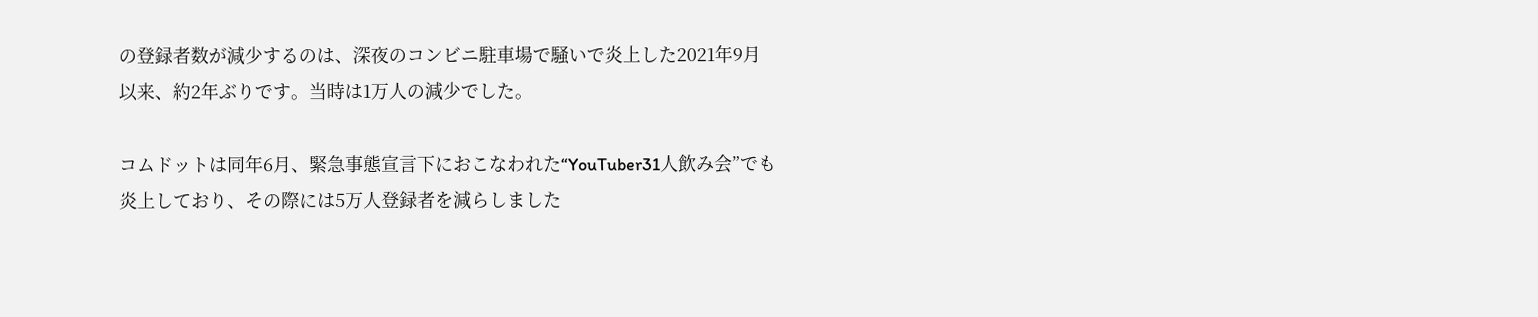の登録者数が減少するのは、深夜のコンビニ駐車場で騒いで炎上した2021年9月以来、約2年ぶりです。当時は1万人の減少でした。

コムドットは同年6月、緊急事態宣言下におこなわれた“YouTuber31人飲み会”でも炎上しており、その際には5万人登録者を減らしました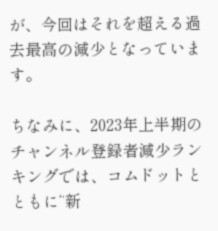が、今回はそれを超える過去最高の減少となっています。

ちなみに、2023年上半期のチャンネル登録者減少ランキングでは、コムドットとともに“新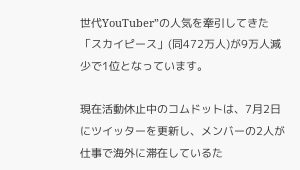世代YouTuber”の人気を牽引してきた「スカイピース」(同472万人)が9万人減少で1位となっています。

現在活動休止中のコムドットは、7月2日にツイッターを更新し、メンバーの2人が仕事で海外に滞在しているた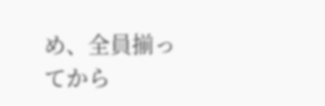め、全員揃ってから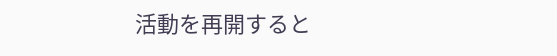活動を再開すると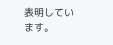表明しています。